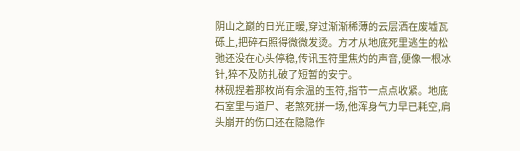阴山之巅的日光正暖,穿过渐渐稀薄的云层洒在废墟瓦砾上,把碎石照得微微发烫。方才从地底死里逃生的松弛还没在心头停稳,传讯玉符里焦灼的声音,便像一根冰针,猝不及防扎破了短暂的安宁。
林砚捏着那枚尚有余温的玉符,指节一点点收紧。地底石室里与道尸、老煞死拼一场,他浑身气力早已耗空,肩头崩开的伤口还在隐隐作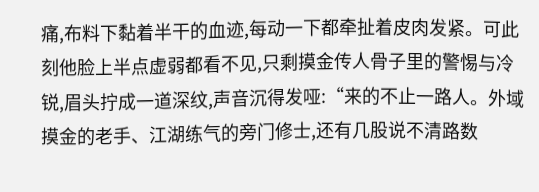痛,布料下黏着半干的血迹,每动一下都牵扯着皮肉发紧。可此刻他脸上半点虚弱都看不见,只剩摸金传人骨子里的警惕与冷锐,眉头拧成一道深纹,声音沉得发哑:“来的不止一路人。外域摸金的老手、江湖练气的旁门修士,还有几股说不清路数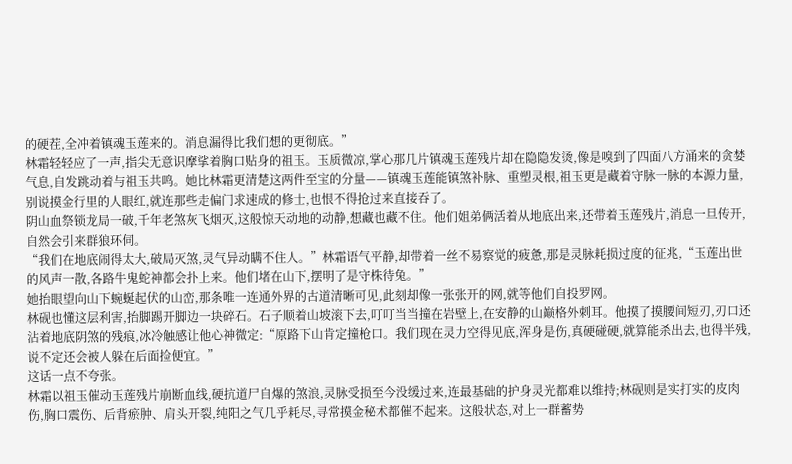的硬茬,全冲着镇魂玉莲来的。消息漏得比我们想的更彻底。”
林霜轻轻应了一声,指尖无意识摩挲着胸口贴身的祖玉。玉质微凉,掌心那几片镇魂玉莲残片却在隐隐发烫,像是嗅到了四面八方涌来的贪婪气息,自发跳动着与祖玉共鸣。她比林霜更清楚这两件至宝的分量——镇魂玉莲能镇煞补脉、重塑灵根,祖玉更是藏着守脉一脉的本源力量,别说摸金行里的人眼红,就连那些走偏门求速成的修士,也恨不得抢过来直接吞了。
阴山血祭锁龙局一破,千年老煞灰飞烟灭,这般惊天动地的动静,想藏也藏不住。他们姐弟俩活着从地底出来,还带着玉莲残片,消息一旦传开,自然会引来群狼环伺。
“我们在地底闹得太大,破局灭煞,灵气异动瞒不住人。”林霜语气平静,却带着一丝不易察觉的疲惫,那是灵脉耗损过度的征兆,“玉莲出世的风声一散,各路牛鬼蛇神都会扑上来。他们堵在山下,摆明了是守株待兔。”
她抬眼望向山下蜿蜒起伏的山峦,那条唯一连通外界的古道清晰可见,此刻却像一张张开的网,就等他们自投罗网。
林砚也懂这层利害,抬脚踢开脚边一块碎石。石子顺着山坡滚下去,叮叮当当撞在岩壁上,在安静的山巅格外刺耳。他摸了摸腰间短刃,刃口还沾着地底阴煞的残痕,冰冷触感让他心神微定:“原路下山肯定撞枪口。我们现在灵力空得见底,浑身是伤,真硬碰硬,就算能杀出去,也得半残,说不定还会被人躲在后面捡便宜。”
这话一点不夸张。
林霜以祖玉催动玉莲残片崩断血线,硬抗道尸自爆的煞浪,灵脉受损至今没缓过来,连最基础的护身灵光都难以维持;林砚则是实打实的皮肉伤,胸口震伤、后背瘀肿、肩头开裂,纯阳之气几乎耗尽,寻常摸金秘术都催不起来。这般状态,对上一群蓄势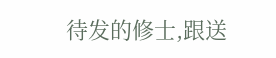待发的修士,跟送